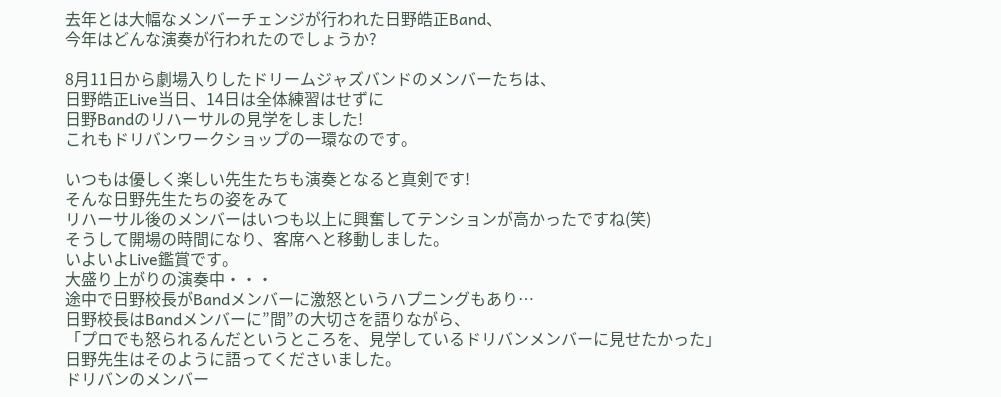去年とは大幅なメンバーチェンジが行われた日野皓正Band、
今年はどんな演奏が行われたのでしょうか?

8月11日から劇場入りしたドリームジャズバンドのメンバーたちは、
日野皓正Live当日、14日は全体練習はせずに
日野Bandのリハーサルの見学をしました!
これもドリバンワークショップの一環なのです。

いつもは優しく楽しい先生たちも演奏となると真剣です!
そんな日野先生たちの姿をみて
リハーサル後のメンバーはいつも以上に興奮してテンションが高かったですね(笑)
そうして開場の時間になり、客席へと移動しました。
いよいよLive鑑賞です。
大盛り上がりの演奏中・・・
途中で日野校長がBandメンバーに激怒というハプニングもあり…
日野校長はBandメンバーに”間”の大切さを語りながら、
「プロでも怒られるんだというところを、見学しているドリバンメンバーに見せたかった」
日野先生はそのように語ってくださいました。
ドリバンのメンバー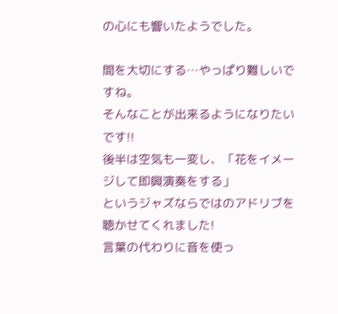の心にも響いたようでした。

間を大切にする…やっぱり難しいですね。
そんなことが出来るようになりたいです!!
後半は空気も一変し、「花をイメージして即興演奏をする」
というジャズならではのアドリブを聴かせてくれました!
言葉の代わりに音を使っ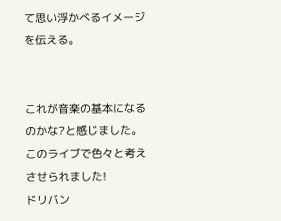て思い浮かべるイメージを伝える。


これが音楽の基本になるのかな?と感じました。
このライブで色々と考えさせられました!
ドリバン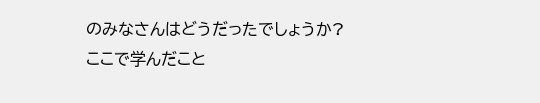のみなさんはどうだったでしょうか?
ここで学んだこと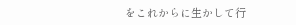をこれからに生かして行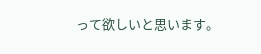って欲しいと思います。